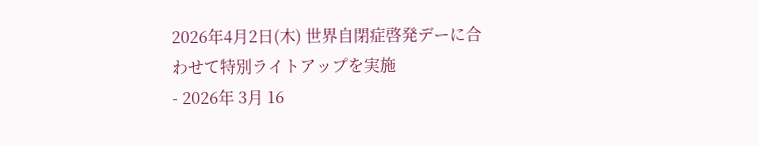2026年4月2日(木) 世界自閉症啓発デーに合わせて特別ライトアップを実施
- 2026年 3月 16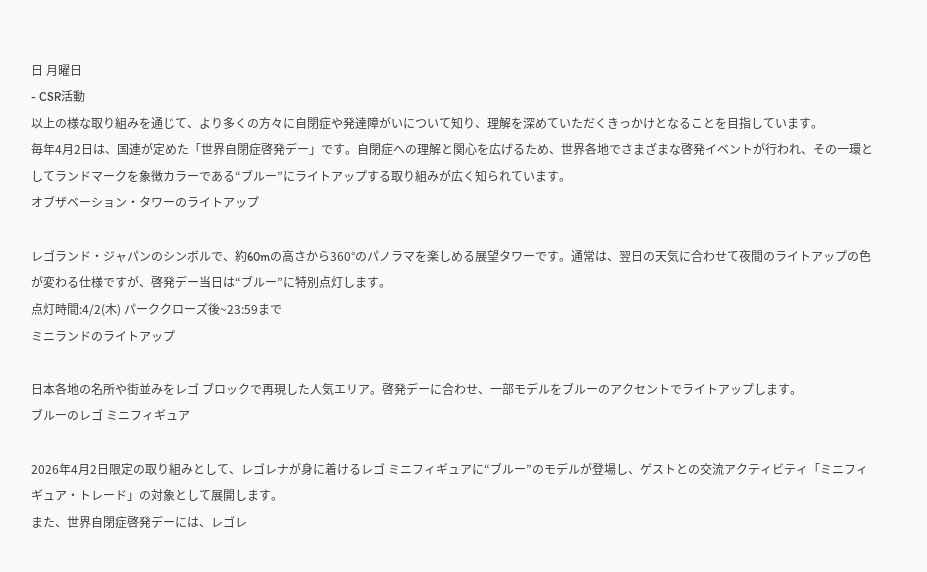日 月曜日
- CSR活動
以上の様な取り組みを通じて、より多くの方々に自閉症や発達障がいについて知り、理解を深めていただくきっかけとなることを目指しています。
毎年4月2日は、国連が定めた「世界自閉症啓発デー」です。自閉症への理解と関心を広げるため、世界各地でさまざまな啓発イベントが行われ、その一環としてランドマークを象徴カラーである“ブルー”にライトアップする取り組みが広く知られています。
オブザベーション・タワーのライトアップ

レゴランド・ジャパンのシンボルで、約60mの高さから360°のパノラマを楽しめる展望タワーです。通常は、翌日の天気に合わせて夜間のライトアップの色が変わる仕様ですが、啓発デー当日は“ブルー”に特別点灯します。
点灯時間:4/2(木) パーククローズ後~23:59まで
ミニランドのライトアップ

日本各地の名所や街並みをレゴ ブロックで再現した人気エリア。啓発デーに合わせ、一部モデルをブルーのアクセントでライトアップします。
ブルーのレゴ ミニフィギュア

2026年4月2日限定の取り組みとして、レゴレナが身に着けるレゴ ミニフィギュアに“ブルー”のモデルが登場し、ゲストとの交流アクティビティ「ミニフィギュア・トレード」の対象として展開します。
また、世界自閉症啓発デーには、レゴレ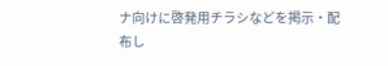ナ向けに啓発用チラシなどを掲示・配布し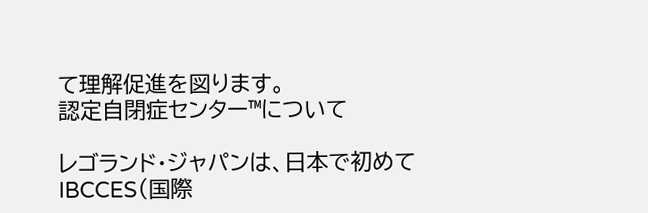て理解促進を図ります。
認定自閉症センター™について

レゴランド・ジャパンは、日本で初めて IBCCES(国際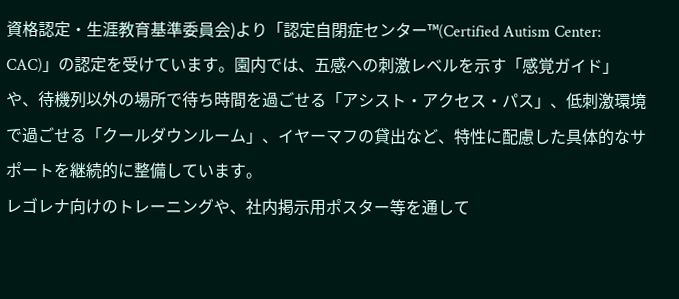資格認定・生涯教育基準委員会)より「認定自閉症センター™(Certified Autism Center: CAC)」の認定を受けています。園内では、五感への刺激レベルを示す「感覚ガイド」や、待機列以外の場所で待ち時間を過ごせる「アシスト・アクセス・パス」、低刺激環境で過ごせる「クールダウンルーム」、イヤーマフの貸出など、特性に配慮した具体的なサポートを継続的に整備しています。
レゴレナ向けのトレーニングや、社内掲示用ポスター等を通して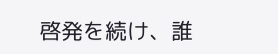啓発を続け、誰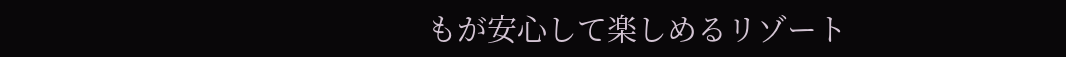もが安心して楽しめるリゾート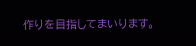作りを目指してまいります。